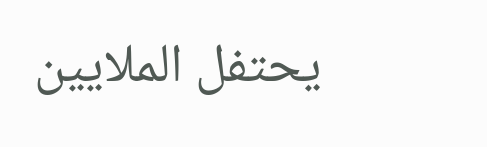يحتفل الملايين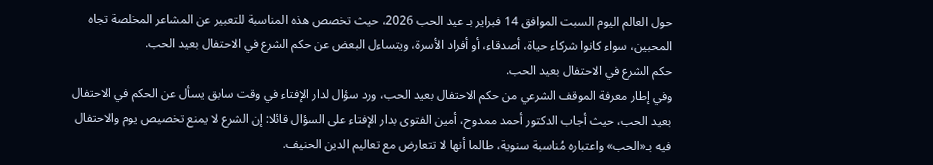حول العالم اليوم السبت الموافق 14 فبراير بـ عيد الحب 2026، حيث تخصص هذه المناسبة للتعبير عن المشاعر المخلصة تجاه المحبين، سواء كانوا شركاء حياة، أصدقاء، أو أفراد الأسرة، ويتساءل البعض عن حكم الشرع في الاحتفال بعيد الحب.
حكم الشرع في الاحتفال بعيد الحب.
وفي إطار معرفة الموقف الشرعي من حكم الاحتفال بعيد الحب، ورد سؤال لدار الإفتاء في وقت سابق يسأل عن الحكم في الاحتفال بعيد الحب، حيث أجاب الدكتور أحمد ممدوح، أمين الفتوى بدار الإفتاء على السؤال قائلا: إن الشرع لا يمنع تخصيص يوم والاحتفال فيه بـ«الحب» واعتباره مُناسبة سنوية، طالما أنها لا تتعارض مع تعاليم الدين الحنيف.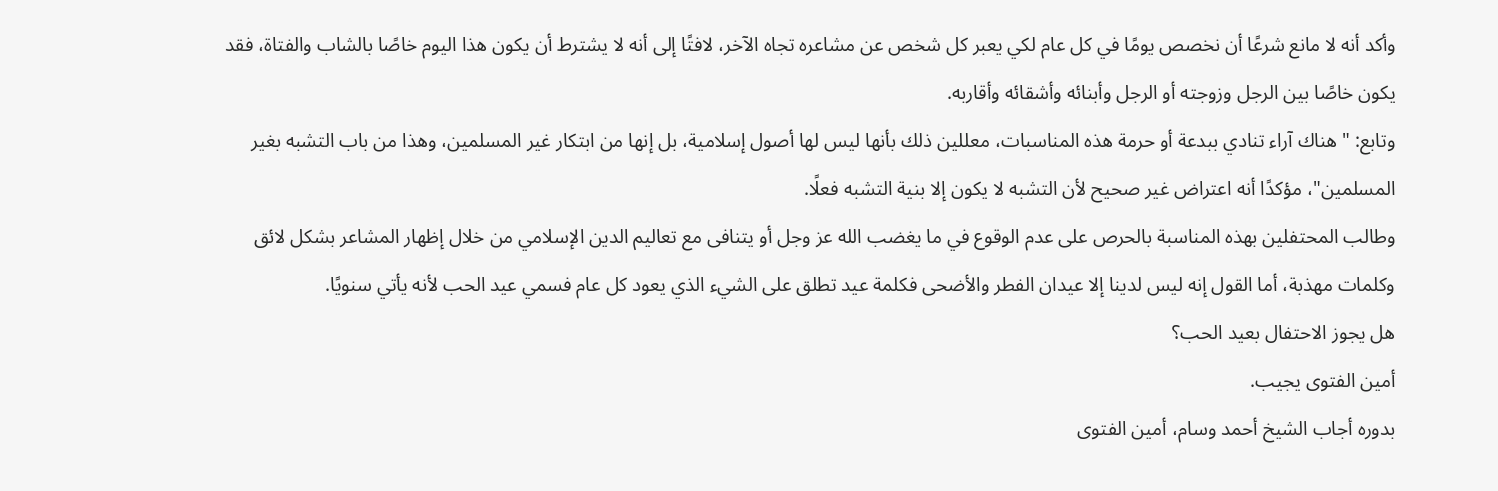وأكد أنه لا مانع شرعًا أن نخصص يومًا في كل عام لكي يعبر كل شخص عن مشاعره تجاه الآخر، لافتًا إلى أنه لا يشترط أن يكون هذا اليوم خاصًا بالشاب والفتاة، فقد يكون خاصًا بين الرجل وزوجته أو الرجل وأبنائه وأشقائه وأقاربه.
وتابع: " هناك آراء تنادي ببدعة أو حرمة هذه المناسبات، معللين ذلك بأنها ليس لها أصول إسلامية، بل إنها من ابتكار غير المسلمين، وهذا من باب التشبه بغير المسلمين"، مؤكدًا أنه اعتراض غير صحيح لأن التشبه لا يكون إلا بنية التشبه فعلًا.
وطالب المحتفلين بهذه المناسبة بالحرص على عدم الوقوع في ما يغضب الله عز وجل أو يتنافى مع تعاليم الدين الإسلامي من خلال إظهار المشاعر بشكل لائق وكلمات مهذبة، أما القول إنه ليس لدينا إلا عيدان الفطر والأضحى فكلمة عيد تطلق على الشيء الذي يعود كل عام فسمي عيد الحب لأنه يأتي سنويًا.
هل يجوز الاحتفال بعيد الحب؟
أمين الفتوى يجيب.
بدوره أجاب الشيخ أحمد وسام، أمين الفتوى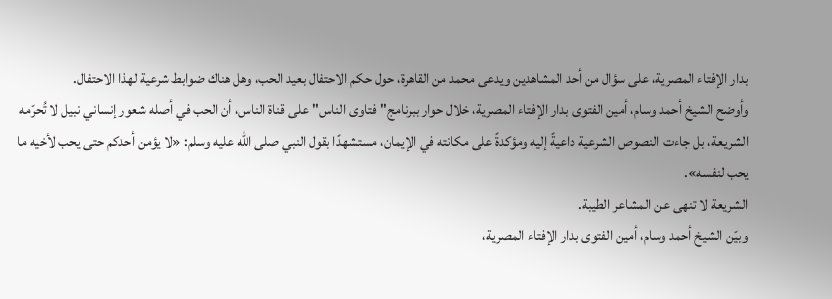بدار الإفتاء المصرية، على سؤال من أحد المشاهدين ويدعى محمد من القاهرة، حول حكم الاحتفال بعيد الحب، وهل هناك ضوابط شرعية لهذا الاحتفال.
وأوضح الشيخ أحمد وسام، أمين الفتوى بدار الإفتاء المصرية، خلال حوار ببرنامج" فتاوى الناس" على قناة الناس، أن الحب في أصله شعور إنساني نبيل لا تُحرّمه الشريعة، بل جاءت النصوص الشرعية داعيةً إليه ومؤكدةً على مكانته في الإيمان، مستشهدًا بقول النبي صلى الله عليه وسلم: «لا يؤمن أحدكم حتى يحب لأخيه ما يحب لنفسه».
الشريعة لا تنهى عن المشاعر الطيبة.
وبيّن الشيخ أحمد وسام، أمين الفتوى بدار الإفتاء المصرية،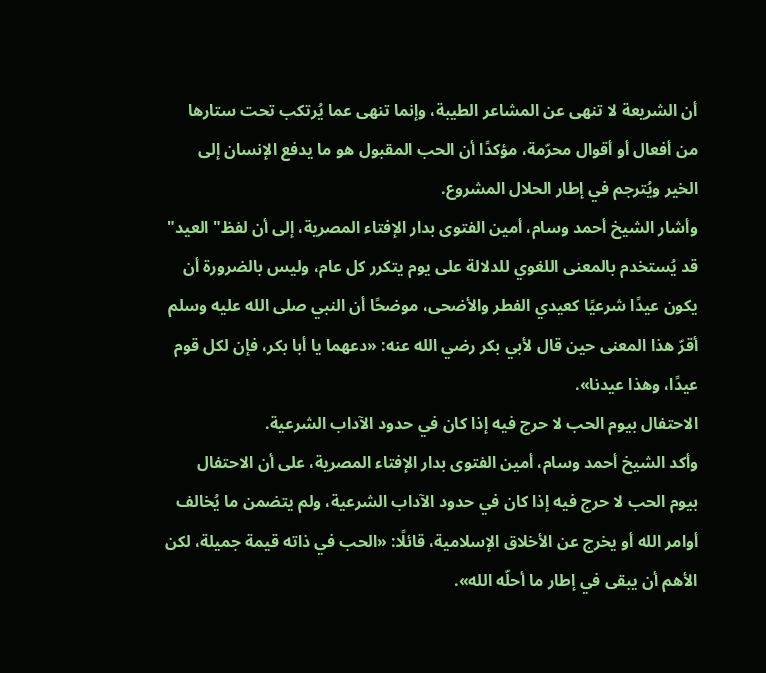أن الشريعة لا تنهى عن المشاعر الطيبة، وإنما تنهى عما يُرتكب تحت ستارها من أفعال أو أقوال محرّمة، مؤكدًا أن الحب المقبول هو ما يدفع الإنسان إلى الخير ويُترجم في إطار الحلال المشروع.
وأشار الشيخ أحمد وسام، أمين الفتوى بدار الإفتاء المصرية، إلى أن لفظ" العيد" قد يُستخدم بالمعنى اللغوي للدلالة على يوم يتكرر كل عام، وليس بالضرورة أن يكون عيدًا شرعيًا كعيدي الفطر والأضحى، موضحًا أن النبي صلى الله عليه وسلم أقرّ هذا المعنى حين قال لأبي بكر رضي الله عنه: «دعهما يا أبا بكر، فإن لكل قوم عيدًا، وهذا عيدنا».
الاحتفال بيوم الحب لا حرج فيه إذا كان في حدود الآداب الشرعية.
وأكد الشيخ أحمد وسام، أمين الفتوى بدار الإفتاء المصرية، على أن الاحتفال بيوم الحب لا حرج فيه إذا كان في حدود الآداب الشرعية، ولم يتضمن ما يُخالف أوامر الله أو يخرج عن الأخلاق الإسلامية، قائلًا: «الحب في ذاته قيمة جميلة، لكن الأهم أن يبقى في إطار ما أحلّه الله».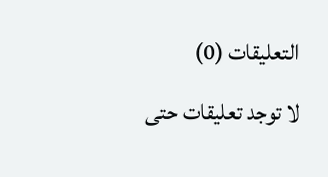التعليقات (0)
لا توجد تعليقات حتى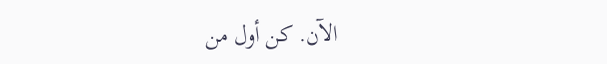الآن. كن أول من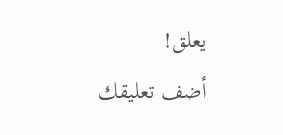يعلق!
أضف تعليقك